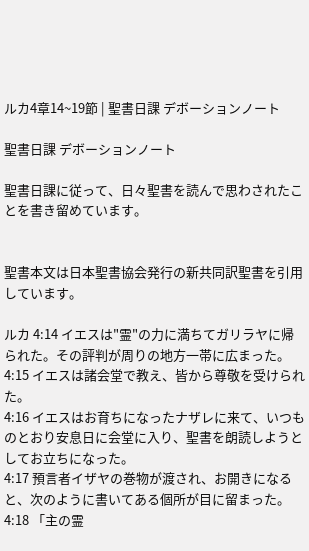ルカ4章14~19節 | 聖書日課 デボーションノート

聖書日課 デボーションノート

聖書日課に従って、日々聖書を読んで思わされたことを書き留めています。


聖書本文は日本聖書協会発行の新共同訳聖書を引用しています。

ルカ 4:14 イエスは"霊"の力に満ちてガリラヤに帰られた。その評判が周りの地方一帯に広まった。
4:15 イエスは諸会堂で教え、皆から尊敬を受けられた。
4:16 イエスはお育ちになったナザレに来て、いつものとおり安息日に会堂に入り、聖書を朗読しようとしてお立ちになった。
4:17 預言者イザヤの巻物が渡され、お開きになると、次のように書いてある個所が目に留まった。
4:18 「主の霊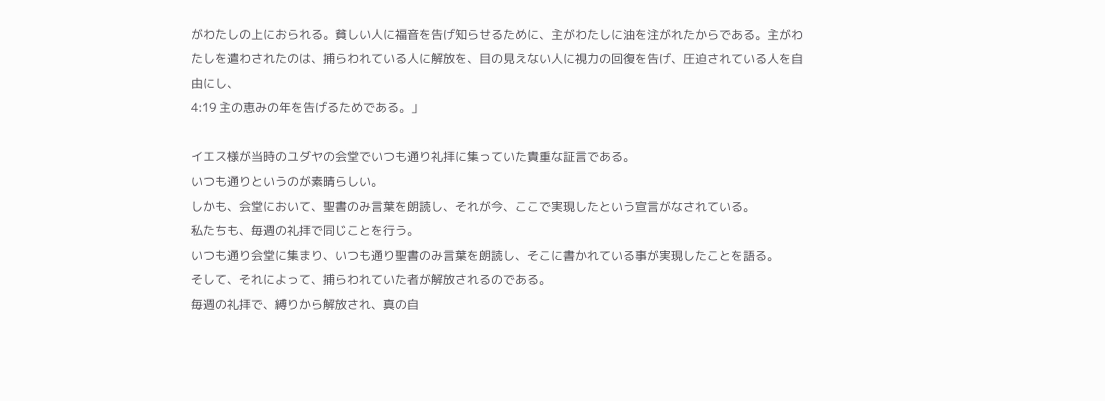がわたしの上におられる。貧しい人に福音を告げ知らせるために、主がわたしに油を注がれたからである。主がわたしを遣わされたのは、捕らわれている人に解放を、目の見えない人に視力の回復を告げ、圧迫されている人を自由にし、
4:19 主の恵みの年を告げるためである。」

イエス様が当時のユダヤの会堂でいつも通り礼拝に集っていた貴重な証言である。
いつも通りというのが素晴らしい。
しかも、会堂において、聖書のみ言葉を朗読し、それが今、ここで実現したという宣言がなされている。
私たちも、毎週の礼拝で同じことを行う。
いつも通り会堂に集まり、いつも通り聖書のみ言葉を朗読し、そこに書かれている事が実現したことを語る。
そして、それによって、捕らわれていた者が解放されるのである。
毎週の礼拝で、縛りから解放され、真の自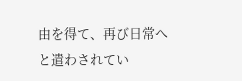由を得て、再び日常へと遣わされてい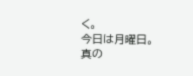く。
今日は月曜日。
真の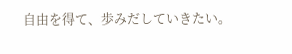自由を得て、歩みだしていきたい。